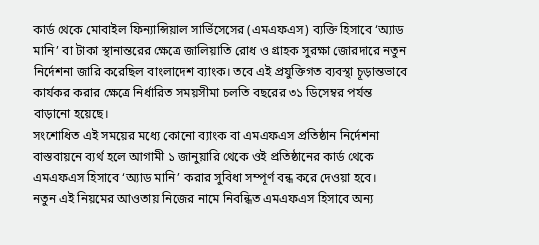কার্ড থেকে মোবাইল ফিন্যান্সিয়াল সার্ভিসেসের (এমএফএস) ব্যক্তি হিসাবে ‘অ্যাড মানি’ বা টাকা স্থানান্তরের ক্ষেত্রে জালিয়াতি রোধ ও গ্রাহক সুরক্ষা জোরদারে নতুন নির্দেশনা জারি করেছিল বাংলাদেশ ব্যাংক। তবে এই প্রযুক্তিগত ব্যবস্থা চূড়ান্তভাবে কার্যকর করার ক্ষেত্রে নির্ধারিত সময়সীমা চলতি বছরের ৩১ ডিসেম্বর পর্যন্ত বাড়ানো হয়েছে।
সংশোধিত এই সময়ের মধ্যে কোনো ব্যাংক বা এমএফএস প্রতিষ্ঠান নির্দেশনা বাস্তবায়নে ব্যর্থ হলে আগামী ১ জানুয়ারি থেকে ওই প্রতিষ্ঠানের কার্ড থেকে এমএফএস হিসাবে ‘অ্যাড মানি’ করার সুবিধা সম্পূর্ণ বন্ধ করে দেওয়া হবে।
নতুন এই নিয়মের আওতায় নিজের নামে নিবন্ধিত এমএফএস হিসাবে অন্য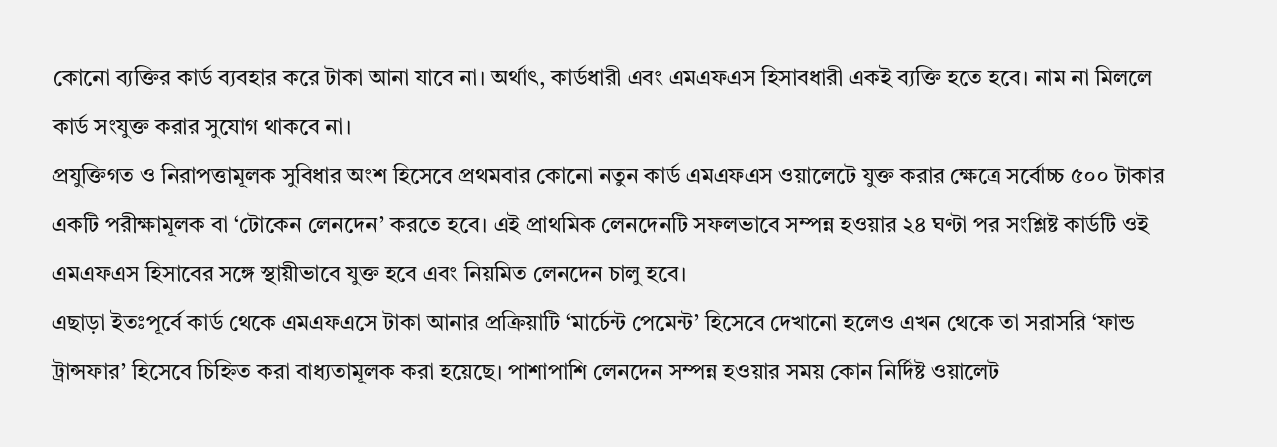কোনো ব্যক্তির কার্ড ব্যবহার করে টাকা আনা যাবে না। অর্থাৎ, কার্ডধারী এবং এমএফএস হিসাবধারী একই ব্যক্তি হতে হবে। নাম না মিললে কার্ড সংযুক্ত করার সুযোগ থাকবে না।
প্রযুক্তিগত ও নিরাপত্তামূলক সুবিধার অংশ হিসেবে প্রথমবার কোনো নতুন কার্ড এমএফএস ওয়ালেটে যুক্ত করার ক্ষেত্রে সর্বোচ্চ ৫০০ টাকার একটি পরীক্ষামূলক বা ‘টোকেন লেনদেন’ করতে হবে। এই প্রাথমিক লেনদেনটি সফলভাবে সম্পন্ন হওয়ার ২৪ ঘণ্টা পর সংশ্লিষ্ট কার্ডটি ওই এমএফএস হিসাবের সঙ্গে স্থায়ীভাবে যুক্ত হবে এবং নিয়মিত লেনদেন চালু হবে।
এছাড়া ইতঃপূর্বে কার্ড থেকে এমএফএসে টাকা আনার প্রক্রিয়াটি ‘মার্চেন্ট পেমেন্ট’ হিসেবে দেখানো হলেও এখন থেকে তা সরাসরি ‘ফান্ড ট্রান্সফার’ হিসেবে চিহ্নিত করা বাধ্যতামূলক করা হয়েছে। পাশাপাশি লেনদেন সম্পন্ন হওয়ার সময় কোন নির্দিষ্ট ওয়ালেট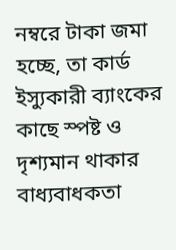নম্বরে টাকা জমা হচ্ছে, তা কার্ড ইস্যুকারী ব্যাংকের কাছে স্পষ্ট ও দৃশ্যমান থাকার বাধ্যবাধকতা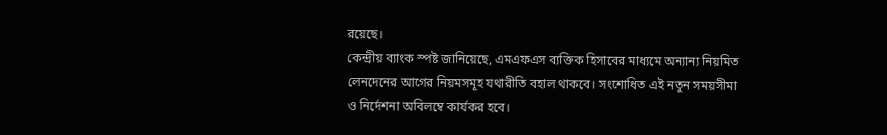রয়েছে।
কেন্দ্রীয় ব্যাংক স্পষ্ট জানিয়েছে, এমএফএস ব্যক্তিক হিসাবের মাধ্যমে অন্যান্য নিয়মিত লেনদেনের আগের নিয়মসমূহ যথারীতি বহাল থাকবে। সংশোধিত এই নতুন সময়সীমা ও নির্দেশনা অবিলম্বে কার্যকর হবে।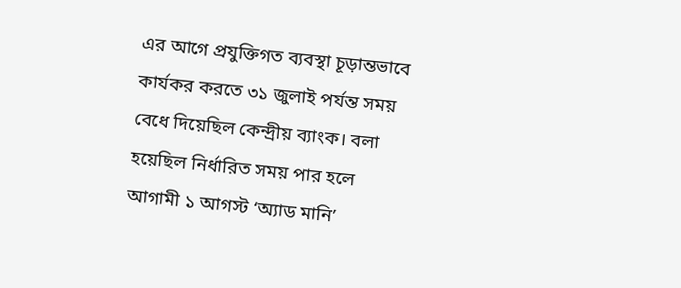এর আগে প্রযুক্তিগত ব্যবস্থা চূড়ান্তভাবে কার্যকর করতে ৩১ জুলাই পর্যন্ত সময় বেধে দিয়েছিল কেন্দ্রীয় ব্যাংক। বলা হয়েছিল নির্ধারিত সময় পার হলে আগামী ১ আগস্ট ‘অ্যাড মানি’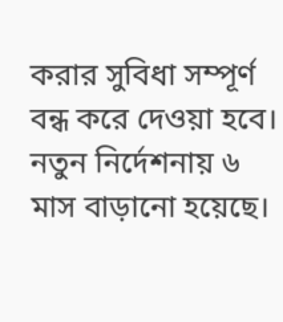করার সুবিধা সম্পূর্ণ বন্ধ করে দেওয়া হবে। নতুন নির্দেশনায় ৬ মাস বাড়ানো হয়েছে।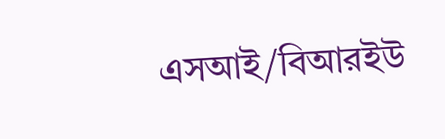এসআই/বিআরইউ